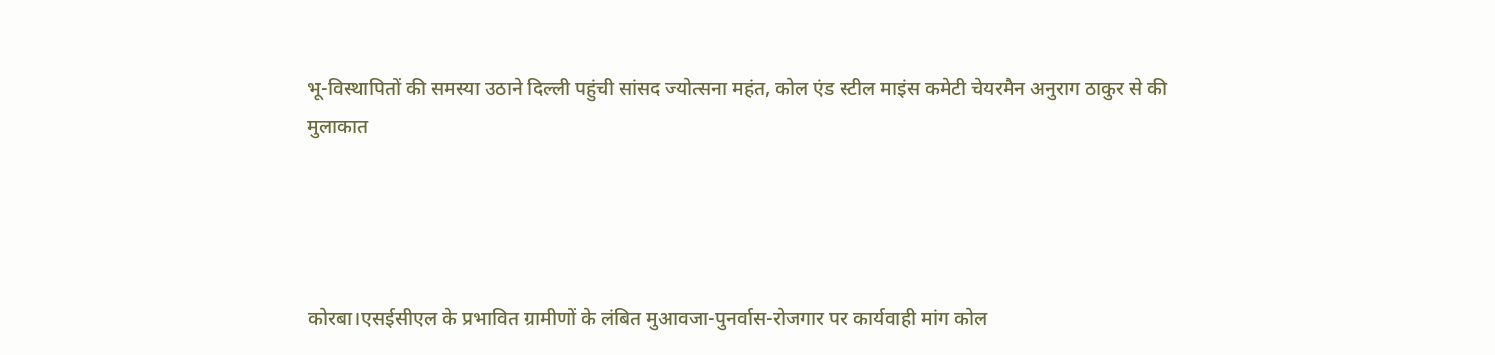भू-विस्थापितों की समस्या उठाने दिल्ली पहुंची सांसद ज्योत्सना महंत, कोल एंड स्टील माइंस कमेटी चेयरमैन अनुराग ठाकुर से की मुलाकात




कोरबा।एसईसीएल के प्रभावित ग्रामीणों के लंबित मुआवजा-पुनर्वास-रोजगार पर कार्यवाही मांग कोल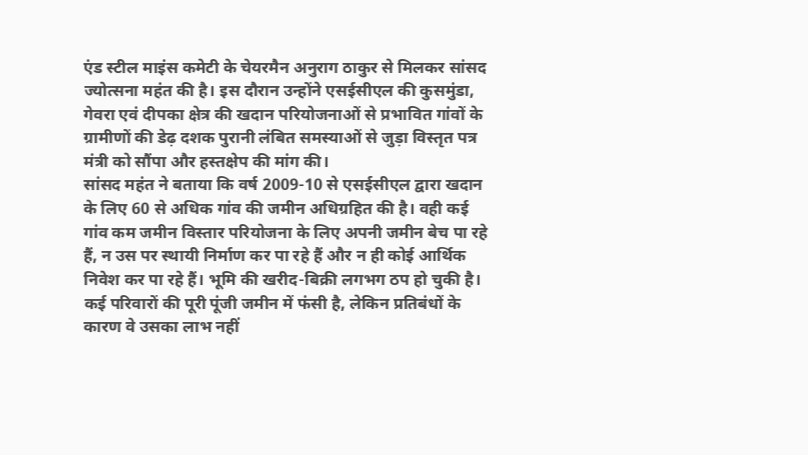एंड स्टील माइंस कमेटी के चेयरमैन अनुराग ठाकुर से मिलकर सांसद ज्योत्सना महंत की है। इस दौरान उन्होंने एसईसीएल की कुसमुंडा, गेवरा एवं दीपका क्षेत्र की खदान परियोजनाओं से प्रभावित गांवों के ग्रामीणों की डेढ़ दशक पुरानी लंबित समस्याओं से जुड़ा विस्तृत पत्र मंत्री को सौंपा और हस्तक्षेप की मांग की।
सांसद महंत ने बताया कि वर्ष 2009-10 से एसईसीएल द्वारा खदान के लिए 60 से अधिक गांव की जमीन अधिग्रहित की है। वही कई गांव कम जमीन विस्तार परियोजना के लिए अपनी जमीन बेच पा रहे हैं, न उस पर स्थायी निर्माण कर पा रहे हैं और न ही कोई आर्थिक निवेश कर पा रहे हैं। भूमि की खरीद-बिक्री लगभग ठप हो चुकी है। कई परिवारों की पूरी पूंजी जमीन में फंसी है, लेकिन प्रतिबंधों के कारण वे उसका लाभ नहीं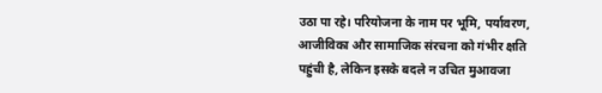उठा पा रहे। परियोजना के नाम पर भूमि, पर्यावरण, आजीविका और सामाजिक संरचना को गंभीर क्षति पहुंची है, लेकिन इसके बदले न उचित मुआवजा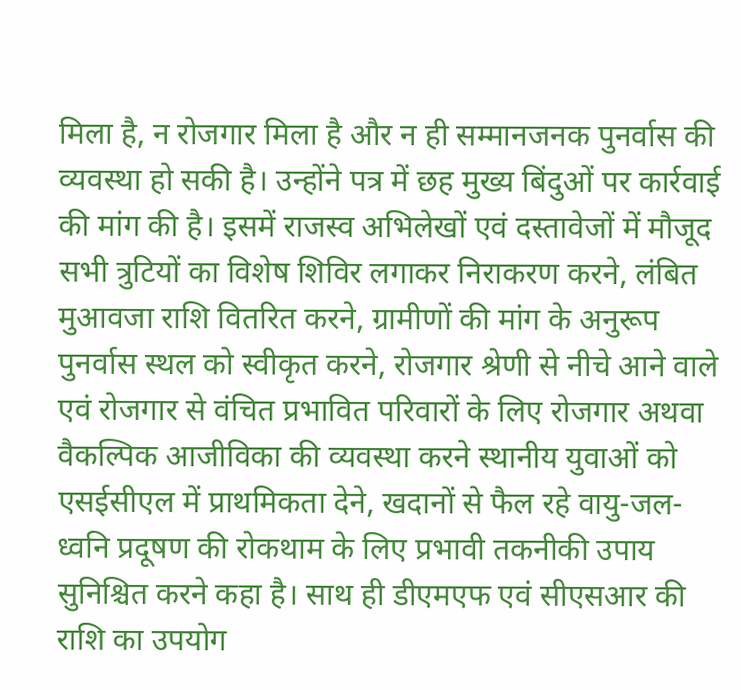मिला है, न रोजगार मिला है और न ही सम्मानजनक पुनर्वास की व्यवस्था हो सकी है। उन्होंने पत्र में छह मुख्य बिंदुओं पर कार्रवाई की मांग की है। इसमें राजस्व अभिलेखों एवं दस्तावेजों में मौजूद सभी त्रुटियों का विशेष शिविर लगाकर निराकरण करने, लंबित मुआवजा राशि वितरित करने, ग्रामीणों की मांग के अनुरूप पुनर्वास स्थल को स्वीकृत करने, रोजगार श्रेणी से नीचे आने वाले एवं रोजगार से वंचित प्रभावित परिवारों के लिए रोजगार अथवा वैकल्पिक आजीविका की व्यवस्था करने स्थानीय युवाओं को एसईसीएल में प्राथमिकता देने, खदानों से फैल रहे वायु-जल-ध्वनि प्रदूषण की रोकथाम के लिए प्रभावी तकनीकी उपाय सुनिश्चित करने कहा है। साथ ही डीएमएफ एवं सीएसआर की राशि का उपयोग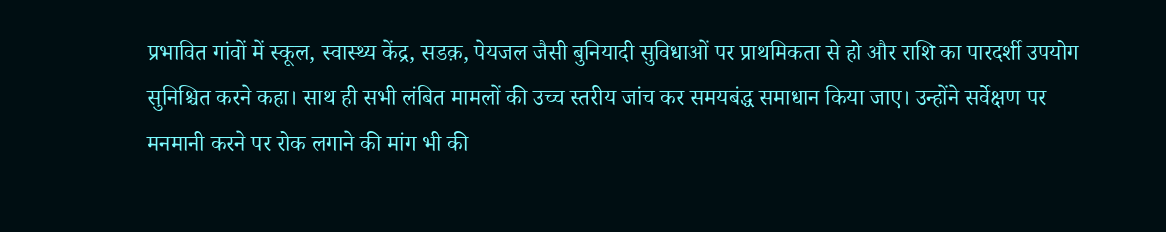प्रभावित गांवों में स्कूल, स्वास्थ्य केंद्र, सडक़, पेयजल जैसी बुनियादी सुविधाओं पर प्राथमिकता से हो और राशि का पारदर्शी उपयोग सुनिश्चित करने कहा। साथ ही सभी लंबित मामलों की उच्च स्तरीय जांच कर समयबंद्ध समाधान किया जाए। उन्होंने सर्वेक्षण पर मनमानी करने पर रोक लगाने की मांग भी की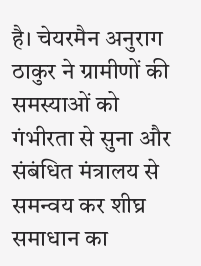है। चेयरमैन अनुराग ठाकुर ने ग्रामीणों की समस्याओं को गंभीरता से सुना और संबंधित मंत्रालय से समन्वय कर शीघ्र समाधान का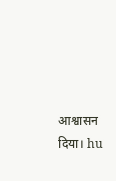आश्वासन दिया। hu